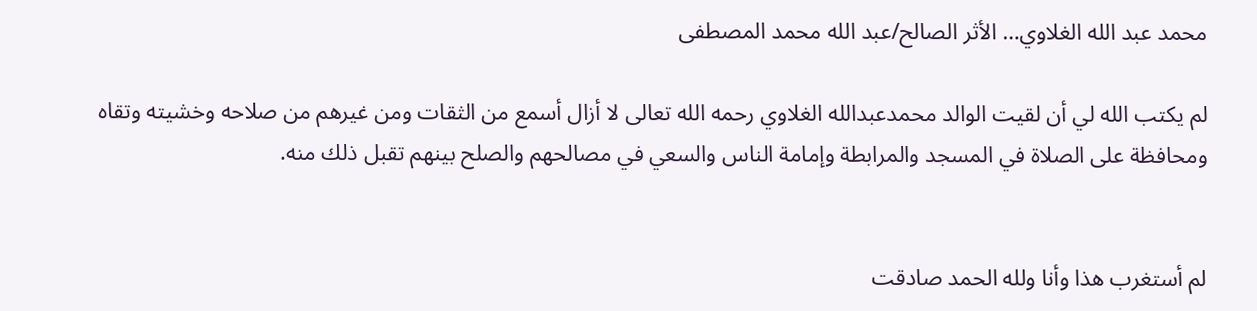محمد عبد الله الغلاوي… الأثر الصالح/عبد الله محمد المصطفى

لم يكتب الله لي أن لقيت الوالد محمدعبدالله الغلاوي رحمه الله تعالى لا أزال أسمع من الثقات ومن غيرهم من صلاحه وخشيته وتقاه ومحافظة على الصلاة في المسجد والمرابطة وإمامة الناس والسعي في مصالحهم والصلح بينهم تقبل ذلك منه.


لم أستغرب هذا وأنا ولله الحمد صادقت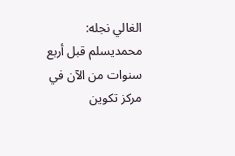الغالي نجله: محمديسلم قبل أربع سنوات من الآن في مركز تكوين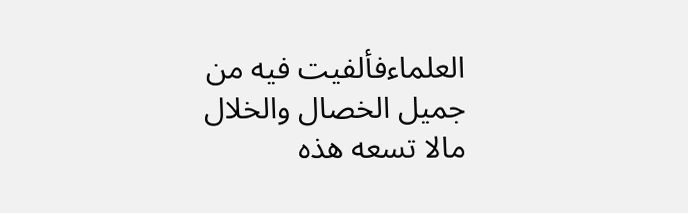العلماءفألفيت فيه من جميل الخصال والخلال مالا تسعه هذه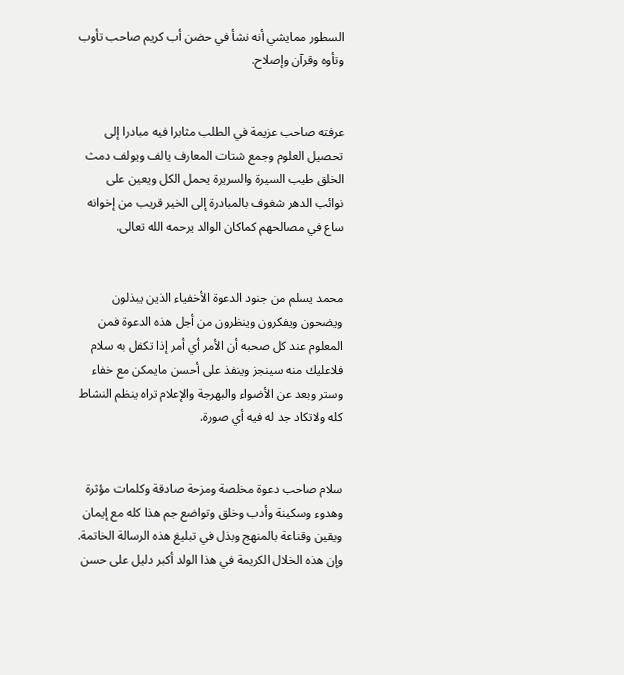السطور ممايشي أنه نشأ في حضن أب كريم صاحب تأوب وتأوه وقرآن وإصلاح.


عرفته صاحب عزيمة في الطلب مثابرا فيه مبادرا إلى تحصيل العلوم وجمع شتات المعارف يالف ويولف دمث الخلق طيب السيرة والسريرة يحمل الكل ويعين على نوائب الدهر شغوف بالمبادرة إلى الخير قريب من إخوانه ساع في مصالحهم كماكان الوالد يرحمه الله تعالى.


محمد يسلم من جنود الدعوة الأخفياء الذين يبذلون ويضحون ويفكرون وينظرون من أجل هذه الدعوة فمن المعلوم عند كل صحبه أن الأمر أي أمر إذا تكفل به سلام فلاعليك منه سينجز وينفذ على أحسن مايمكن مع خفاء وستر وبعد عن الأضواء والبهرجة والإعلام تراه ينظم النشاط كله ولاتكاد جد له فيه أي صورة.


سلام صاحب دعوة مخلصة ومزحة صادقة وكلمات مؤثرة وهدوء وسكينة وأدب وخلق وتواضع جم هذا كله مع إيمان ويقين وقناعة بالمنهج وبذل في تبليغ هذه الرسالة الخاتمة.
وإن هذه الخلال الكريمة في هذا الولد أكبر دليل على حسن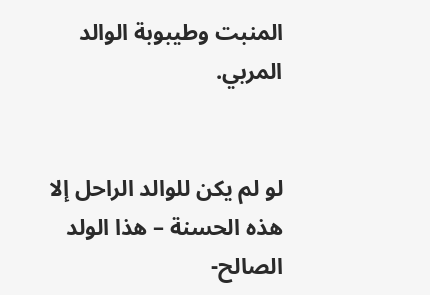المنبت وطيبوبة الوالد المربي.


لو لم يكن للوالد الراحل إلا هذه الحسنة – هذا الولد الصالح-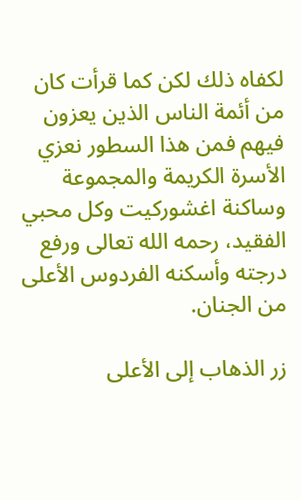لكفاه ذلك لكن كما قرأت كان من أئمة الناس الذين يعزون فيهم فمن هذا السطور نعزي الأسرة الكريمة والمجموعة وساكنة اغشوركيت وكل محبي الفقيد، رحمه الله تعالى ورفع درجته وأسكنه الفردوس الأعلى من الجنان.

زر الذهاب إلى الأعلى